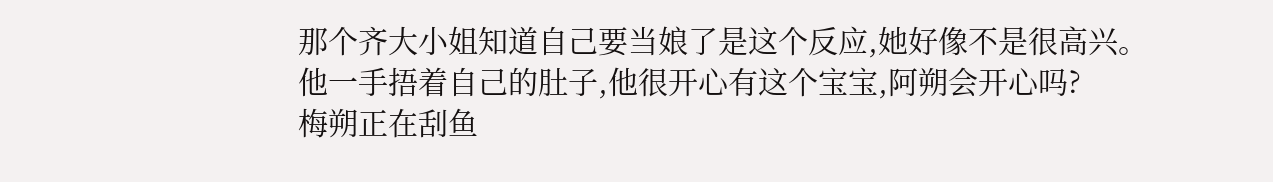那个齐大小姐知道自己要当娘了是这个反应,她好像不是很高兴。
他一手捂着自己的肚子,他很开心有这个宝宝,阿朔会开心吗?
梅朔正在刮鱼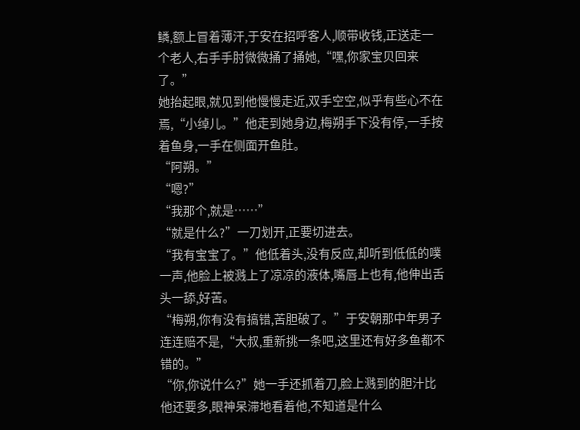鳞,额上冒着薄汗,于安在招呼客人,顺带收钱,正送走一个老人,右手手肘微微捅了捅她,“嘿,你家宝贝回来了。”
她抬起眼,就见到他慢慢走近,双手空空,似乎有些心不在焉,“小绰儿。”他走到她身边,梅朔手下没有停,一手按着鱼身,一手在侧面开鱼肚。
“阿朔。”
“嗯?”
“我那个,就是……”
“就是什么?”一刀划开,正要切进去。
“我有宝宝了。”他低着头,没有反应,却听到低低的噗一声,他脸上被溅上了凉凉的液体,嘴唇上也有,他伸出舌头一舔,好苦。
“梅朔,你有没有搞错,苦胆破了。”于安朝那中年男子连连赔不是,“大叔,重新挑一条吧,这里还有好多鱼都不错的。”
“你,你说什么?”她一手还抓着刀,脸上溅到的胆汁比他还要多,眼神呆滞地看着他,不知道是什么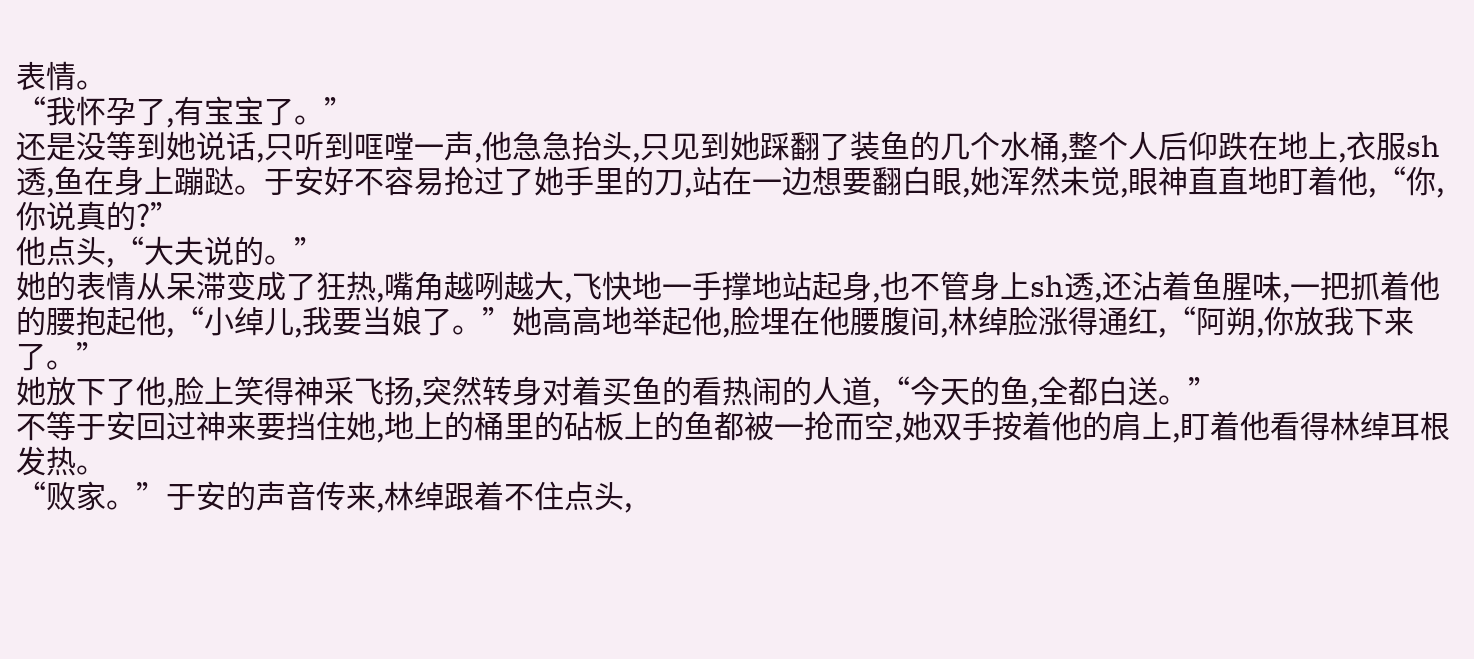表情。
“我怀孕了,有宝宝了。”
还是没等到她说话,只听到哐嘡一声,他急急抬头,只见到她踩翻了装鱼的几个水桶,整个人后仰跌在地上,衣服sh透,鱼在身上蹦跶。于安好不容易抢过了她手里的刀,站在一边想要翻白眼,她浑然未觉,眼神直直地盯着他,“你,你说真的?”
他点头,“大夫说的。”
她的表情从呆滞变成了狂热,嘴角越咧越大,飞快地一手撑地站起身,也不管身上sh透,还沾着鱼腥味,一把抓着他的腰抱起他,“小绰儿,我要当娘了。”她高高地举起他,脸埋在他腰腹间,林绰脸涨得通红,“阿朔,你放我下来了。”
她放下了他,脸上笑得神采飞扬,突然转身对着买鱼的看热闹的人道,“今天的鱼,全都白送。”
不等于安回过神来要挡住她,地上的桶里的砧板上的鱼都被一抢而空,她双手按着他的肩上,盯着他看得林绰耳根发热。
“败家。”于安的声音传来,林绰跟着不住点头,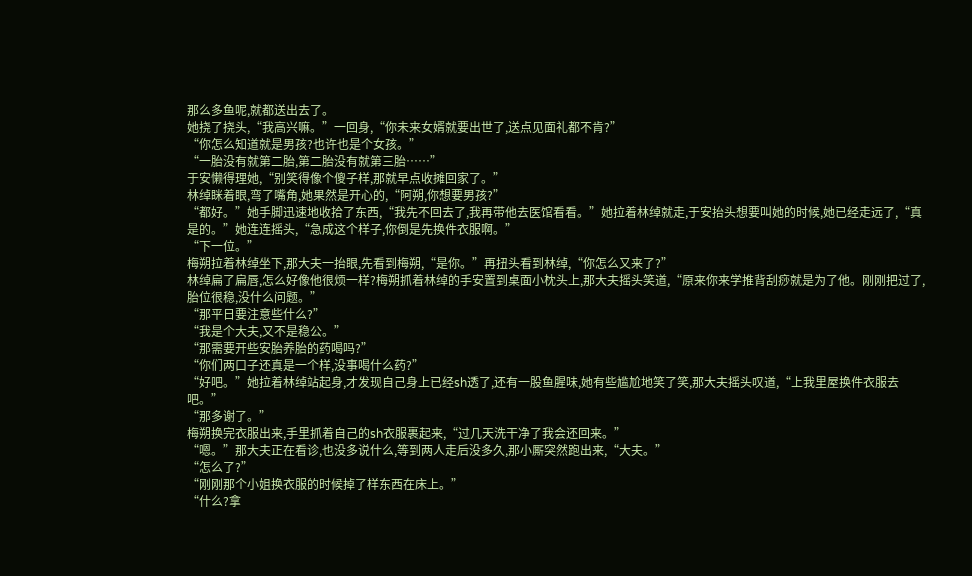那么多鱼呢,就都送出去了。
她挠了挠头,“我高兴嘛。”一回身,“你未来女婿就要出世了,送点见面礼都不肯?”
“你怎么知道就是男孩?也许也是个女孩。”
“一胎没有就第二胎,第二胎没有就第三胎……”
于安懒得理她,“别笑得像个傻子样,那就早点收摊回家了。”
林绰眯着眼,弯了嘴角,她果然是开心的,“阿朔,你想要男孩?”
“都好。”她手脚迅速地收拾了东西,“我先不回去了,我再带他去医馆看看。”她拉着林绰就走,于安抬头想要叫她的时候,她已经走远了,“真是的。”她连连摇头,“急成这个样子,你倒是先换件衣服啊。”
“下一位。”
梅朔拉着林绰坐下,那大夫一抬眼,先看到梅朔,“是你。”再扭头看到林绰,“你怎么又来了?”
林绰扁了扁唇,怎么好像他很烦一样?梅朔抓着林绰的手安置到桌面小枕头上,那大夫摇头笑道,“原来你来学推背刮痧就是为了他。刚刚把过了,胎位很稳,没什么问题。”
“那平日要注意些什么?”
“我是个大夫,又不是稳公。”
“那需要开些安胎养胎的药喝吗?”
“你们两口子还真是一个样,没事喝什么药?”
“好吧。”她拉着林绰站起身,才发现自己身上已经sh透了,还有一股鱼腥味,她有些尴尬地笑了笑,那大夫摇头叹道,“上我里屋换件衣服去吧。”
“那多谢了。”
梅朔换完衣服出来,手里抓着自己的sh衣服裹起来,“过几天洗干净了我会还回来。”
“嗯。”那大夫正在看诊,也没多说什么,等到两人走后没多久,那小厮突然跑出来,“大夫。”
“怎么了?”
“刚刚那个小姐换衣服的时候掉了样东西在床上。”
“什么?拿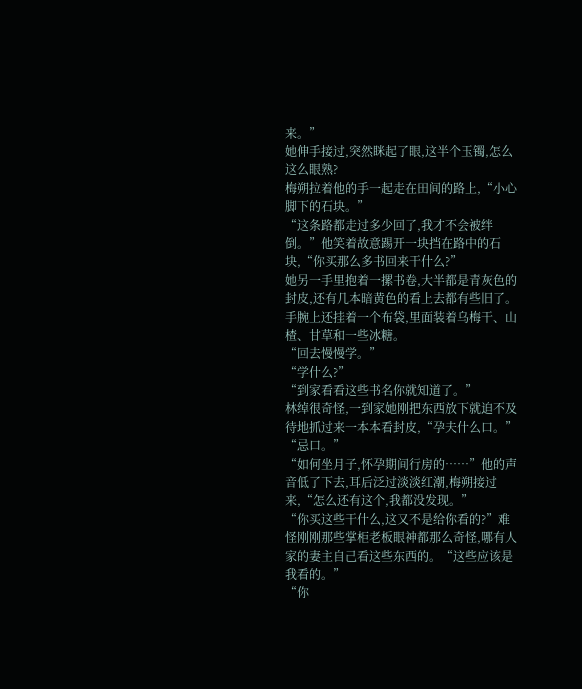来。”
她伸手接过,突然眯起了眼,这半个玉镯,怎么这么眼熟?
梅朔拉着他的手一起走在田间的路上,“小心脚下的石块。”
“这条路都走过多少回了,我才不会被绊倒。”他笑着故意踢开一块挡在路中的石块,“你买那么多书回来干什么?”
她另一手里抱着一摞书卷,大半都是青灰色的封皮,还有几本暗黄色的看上去都有些旧了。手腕上还挂着一个布袋,里面装着乌梅干、山楂、甘草和一些冰糖。
“回去慢慢学。”
“学什么?”
“到家看看这些书名你就知道了。”
林绰很奇怪,一到家她刚把东西放下就迫不及待地抓过来一本本看封皮,“孕夫什么口。”
“忌口。”
“如何坐月子,怀孕期间行房的……”他的声音低了下去,耳后泛过淡淡红潮,梅朔接过来,“怎么还有这个,我都没发现。”
“你买这些干什么,这又不是给你看的?”难怪刚刚那些掌柜老板眼神都那么奇怪,哪有人家的妻主自己看这些东西的。“这些应该是我看的。”
“你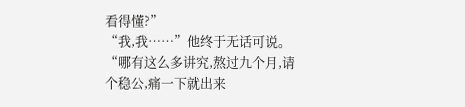看得懂?”
“我,我……”他终于无话可说。
“哪有这么多讲究,熬过九个月,请个稳公,痛一下就出来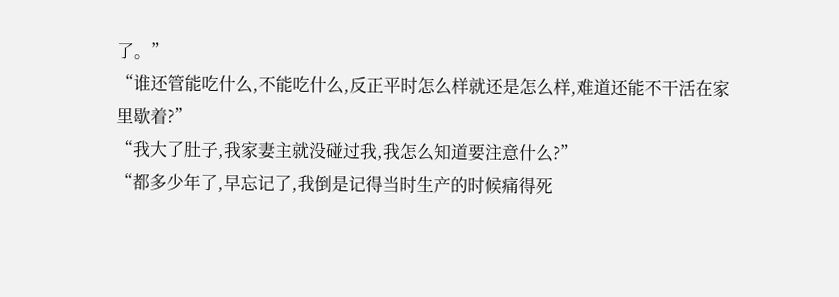了。”
“谁还管能吃什么,不能吃什么,反正平时怎么样就还是怎么样,难道还能不干活在家里歇着?”
“我大了肚子,我家妻主就没碰过我,我怎么知道要注意什么?”
“都多少年了,早忘记了,我倒是记得当时生产的时候痛得死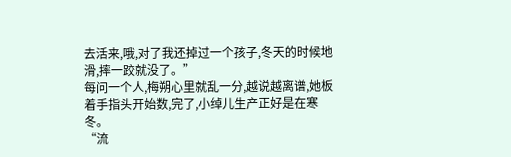去活来,哦,对了我还掉过一个孩子,冬天的时候地滑,摔一跤就没了。”
每问一个人,梅朔心里就乱一分,越说越离谱,她板着手指头开始数,完了,小绰儿生产正好是在寒冬。
“流